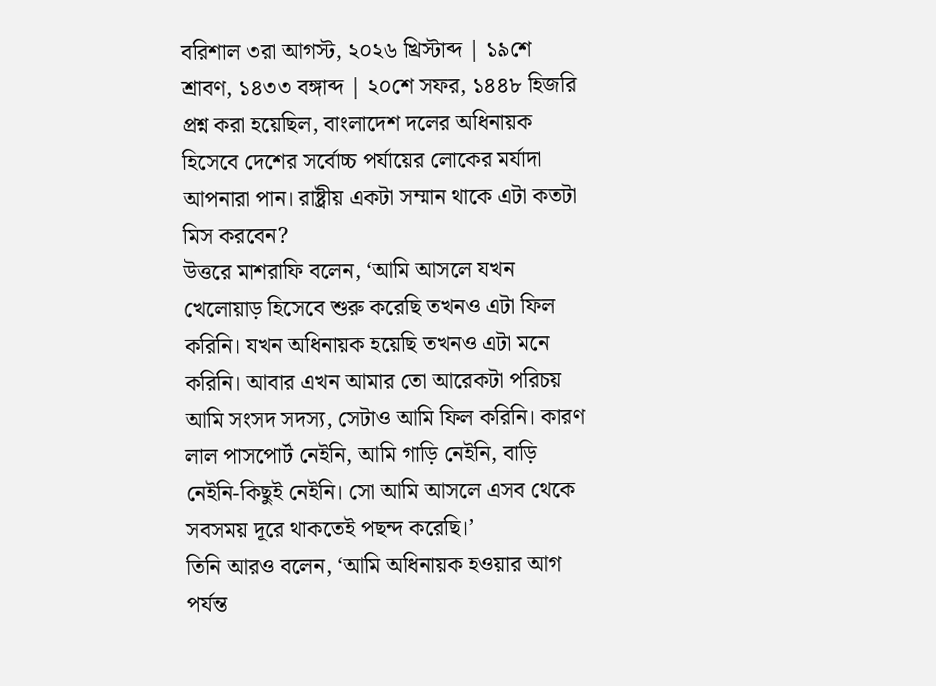বরিশাল ৩রা আগস্ট, ২০২৬ খ্রিস্টাব্দ | ১৯শে শ্রাবণ, ১৪৩৩ বঙ্গাব্দ | ২০শে সফর, ১৪৪৮ হিজরি
প্রশ্ন করা হয়েছিল, বাংলাদেশ দলের অধিনায়ক হিসেবে দেশের সর্বোচ্চ পর্যায়ের লোকের মর্যাদা আপনারা পান। রাষ্ট্রীয় একটা সম্মান থাকে এটা কতটা মিস করবেন?
উত্তরে মাশরাফি বলেন, ‘আমি আসলে যখন খেলোয়াড় হিসেবে শুরু করেছি তখনও এটা ফিল করিনি। যখন অধিনায়ক হয়েছি তখনও এটা মনে করিনি। আবার এখন আমার তো আরেকটা পরিচয় আমি সংসদ সদস্য, সেটাও আমি ফিল করিনি। কারণ লাল পাসপোর্ট নেইনি, আমি গাড়ি নেইনি, বাড়ি নেইনি-কিছুই নেইনি। সো আমি আসলে এসব থেকে সবসময় দূরে থাকতেই পছন্দ করেছি।’
তিনি আরও বলেন, ‘আমি অধিনায়ক হওয়ার আগ পর্যন্ত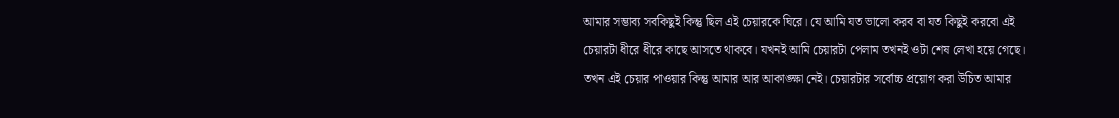আমার সম্ভাব্য সবকিছুই কিন্তু ছিল এই চেয়ারকে ঘিরে। যে আমি যত ভালো করব বা যত কিছুই করবো এই চেয়ারটা ধীরে ধীরে কাছে আসতে থাকবে। যখনই আমি চেয়ারটা পেলাম তখনই ওটা শেষ লেখা হয়ে গেছে। তখন এই চেয়ার পাওয়ার কিন্তু আমার আর আকাঙ্ক্ষা নেই। চেয়ারটার সর্বোচ্চ প্রয়োগ করা উচিত আমার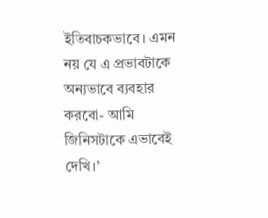ইতিবাচকভাবে। এমন নয় যে এ প্রভাবটাকে অন্যভাবে ব্যবহার করবো- আমি জিনিসটাকে এভাবেই দেখি।’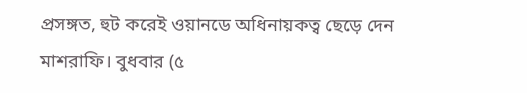প্রসঙ্গত, হুট করেই ওয়ানডে অধিনায়কত্ব ছেড়ে দেন মাশরাফি। বুধবার (৫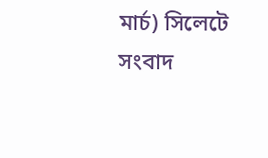মার্চ) সিলেটে সংবাদ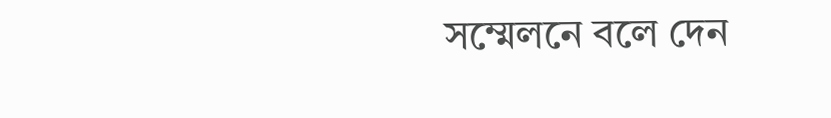সম্মেলনে বলে দেন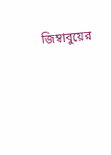জিম্বাবুয়ের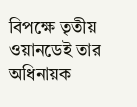বিপক্ষে তৃতীয় ওয়ানডেই তার অধিনায়ক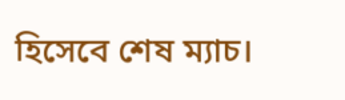হিসেবে শেষ ম্যাচ।